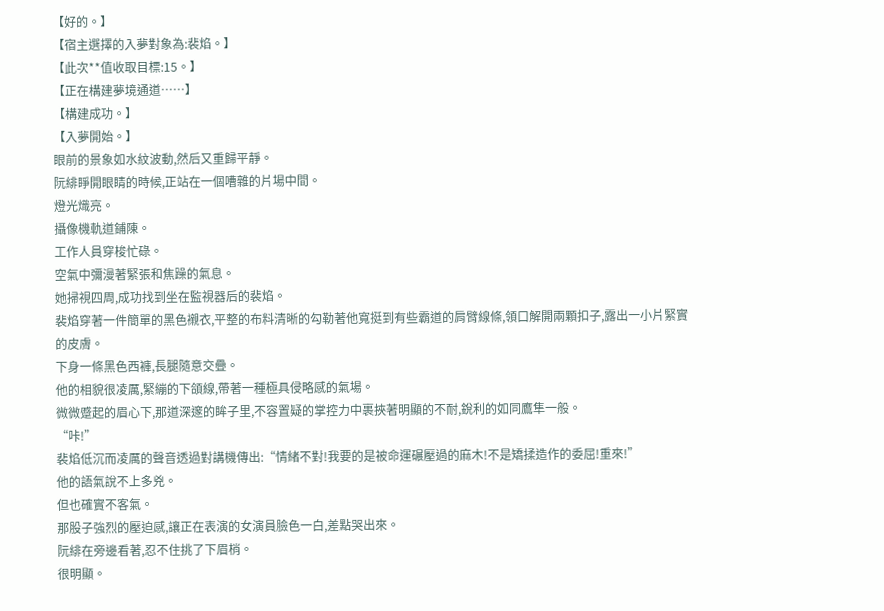【好的。】
【宿主選擇的入夢對象為:裴焰。】
【此次**值收取目標:15。】
【正在構建夢境通道……】
【構建成功。】
【入夢開始。】
眼前的景象如水紋波動,然后又重歸平靜。
阮緋睜開眼睛的時候,正站在一個嘈雜的片場中間。
燈光熾亮。
攝像機軌道鋪陳。
工作人員穿梭忙碌。
空氣中彌漫著緊張和焦躁的氣息。
她掃視四周,成功找到坐在監視器后的裴焰。
裴焰穿著一件簡單的黑色襯衣,平整的布料清晰的勾勒著他寬挺到有些霸道的肩臂線條,領口解開兩顆扣子,露出一小片緊實的皮膚。
下身一條黑色西褲,長腿隨意交疊。
他的相貌很凌厲,緊繃的下頜線,帶著一種極具侵略感的氣場。
微微蹙起的眉心下,那道深邃的眸子里,不容置疑的掌控力中裹挾著明顯的不耐,銳利的如同鷹隼一般。
“咔!”
裴焰低沉而凌厲的聲音透過對講機傳出:“情緒不對!我要的是被命運碾壓過的麻木!不是矯揉造作的委屈!重來!”
他的語氣說不上多兇。
但也確實不客氣。
那股子強烈的壓迫感,讓正在表演的女演員臉色一白,差點哭出來。
阮緋在旁邊看著,忍不住挑了下眉梢。
很明顯。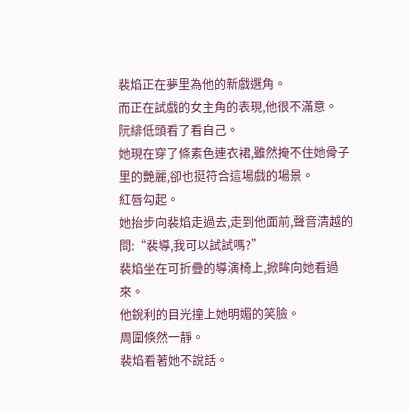裴焰正在夢里為他的新戲選角。
而正在試戲的女主角的表現,他很不滿意。
阮緋低頭看了看自己。
她現在穿了條素色連衣裙,雖然掩不住她骨子里的艷麗,卻也挺符合這場戲的場景。
紅唇勾起。
她抬步向裴焰走過去,走到他面前,聲音清越的問:“裴導,我可以試試嗎?”
裴焰坐在可折疊的導演椅上,掀眸向她看過來。
他銳利的目光撞上她明媚的笑臉。
周圍倏然一靜。
裴焰看著她不說話。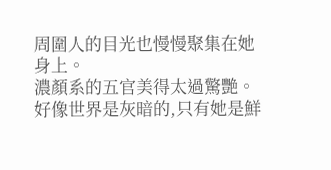周圍人的目光也慢慢聚集在她身上。
濃顏系的五官美得太過驚艷。
好像世界是灰暗的,只有她是鮮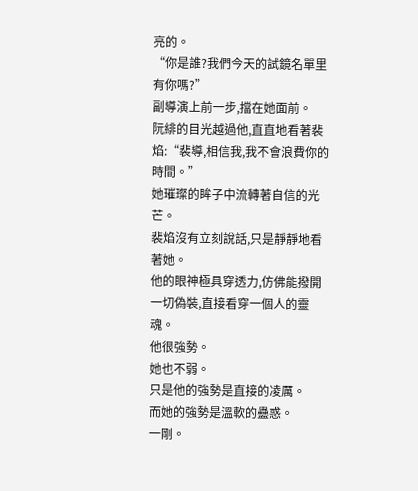亮的。
“你是誰?我們今天的試鏡名單里有你嗎?”
副導演上前一步,擋在她面前。
阮緋的目光越過他,直直地看著裴焰:“裴導,相信我,我不會浪費你的時間。”
她璀璨的眸子中流轉著自信的光芒。
裴焰沒有立刻說話,只是靜靜地看著她。
他的眼神極具穿透力,仿佛能撥開一切偽裝,直接看穿一個人的靈魂。
他很強勢。
她也不弱。
只是他的強勢是直接的凌厲。
而她的強勢是溫軟的蠱惑。
一剛。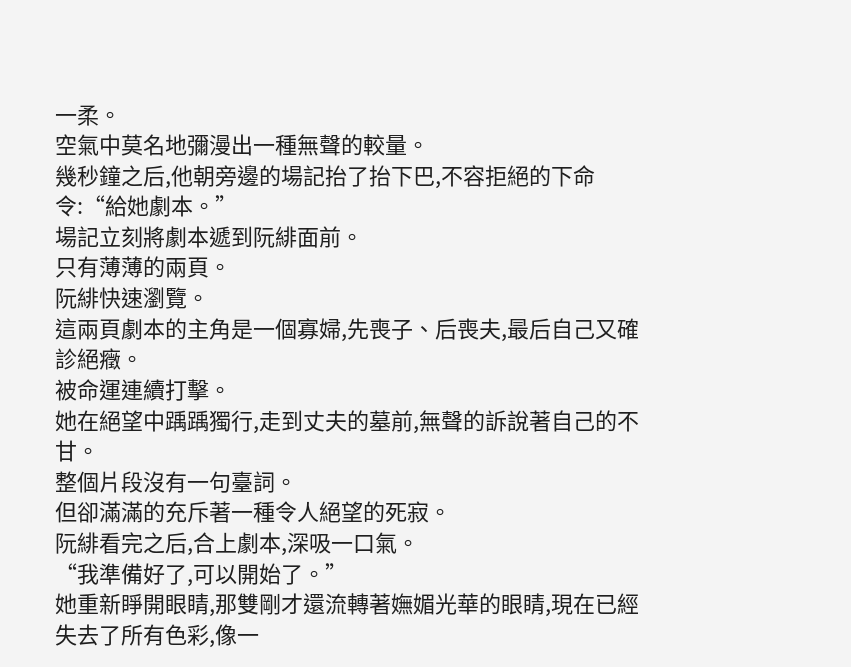一柔。
空氣中莫名地彌漫出一種無聲的較量。
幾秒鐘之后,他朝旁邊的場記抬了抬下巴,不容拒絕的下命令:“給她劇本。”
場記立刻將劇本遞到阮緋面前。
只有薄薄的兩頁。
阮緋快速瀏覽。
這兩頁劇本的主角是一個寡婦,先喪子、后喪夫,最后自己又確診絕癥。
被命運連續打擊。
她在絕望中踽踽獨行,走到丈夫的墓前,無聲的訴說著自己的不甘。
整個片段沒有一句臺詞。
但卻滿滿的充斥著一種令人絕望的死寂。
阮緋看完之后,合上劇本,深吸一口氣。
“我準備好了,可以開始了。”
她重新睜開眼睛,那雙剛才還流轉著嫵媚光華的眼睛,現在已經失去了所有色彩,像一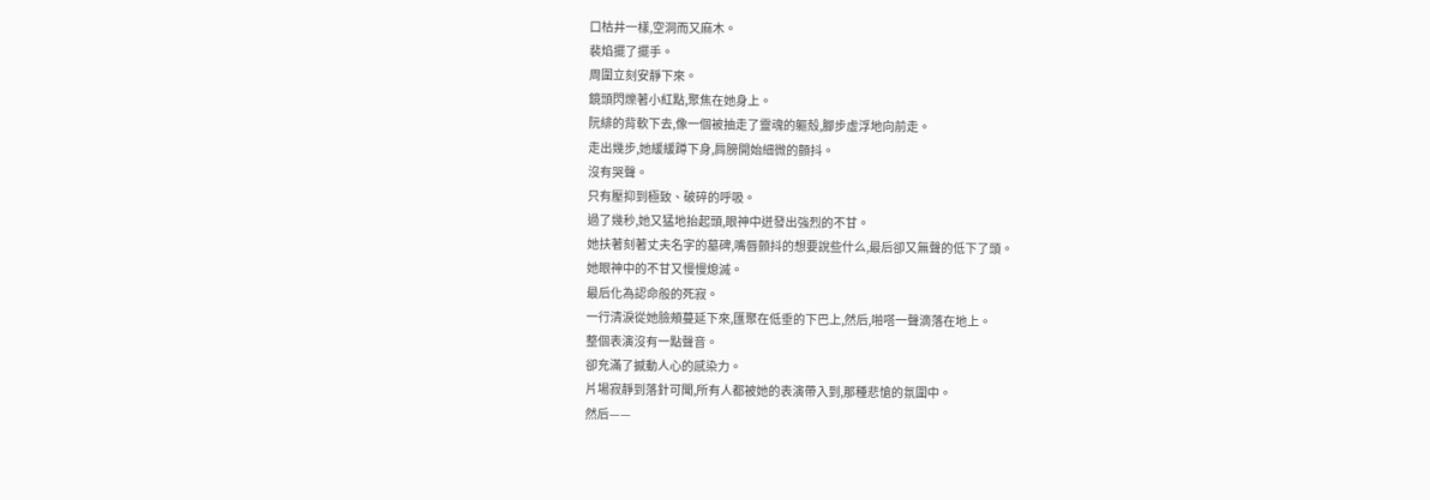口枯井一樣,空洞而又麻木。
裴焰擺了擺手。
周圍立刻安靜下來。
鏡頭閃爍著小紅點,聚焦在她身上。
阮緋的背軟下去,像一個被抽走了靈魂的軀殼,腳步虛浮地向前走。
走出幾步,她緩緩蹲下身,肩膀開始細微的顫抖。
沒有哭聲。
只有壓抑到極致、破碎的呼吸。
過了幾秒,她又猛地抬起頭,眼神中迸發出強烈的不甘。
她扶著刻著丈夫名字的墓碑,嘴唇顫抖的想要說些什么,最后卻又無聲的低下了頭。
她眼神中的不甘又慢慢熄滅。
最后化為認命般的死寂。
一行清淚從她臉頰蔓延下來,匯聚在低垂的下巴上,然后,啪嗒一聲滴落在地上。
整個表演沒有一點聲音。
卻充滿了撼動人心的感染力。
片場寂靜到落針可聞,所有人都被她的表演帶入到,那種悲愴的氛圍中。
然后——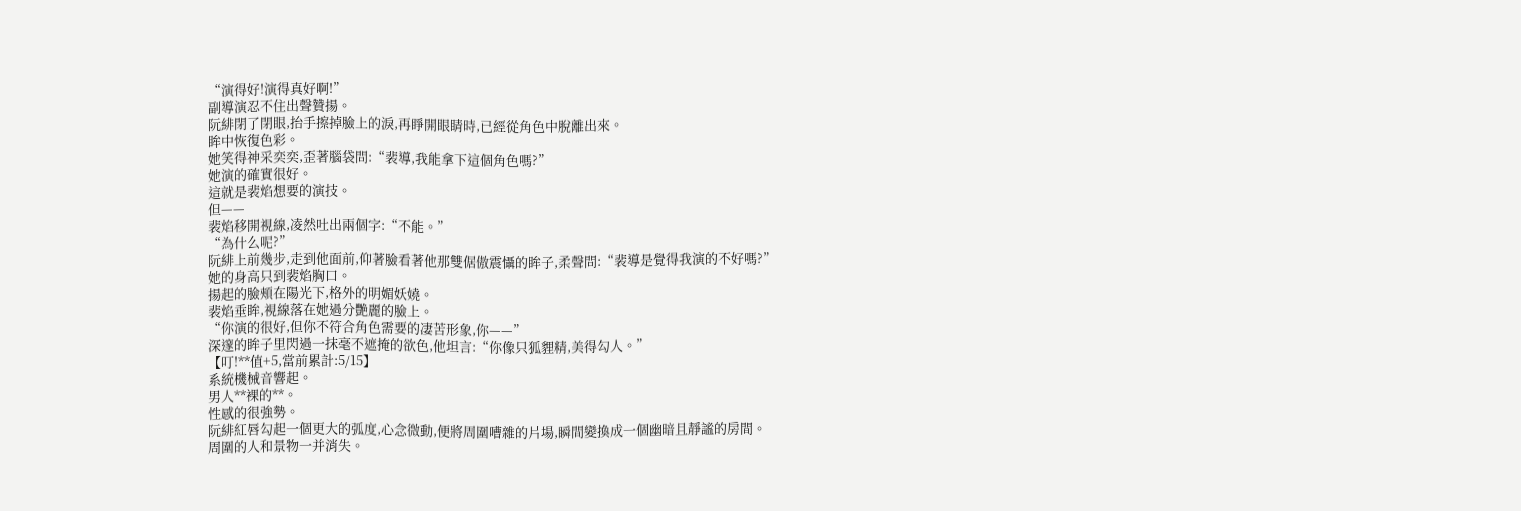“演得好!演得真好啊!”
副導演忍不住出聲贊揚。
阮緋閉了閉眼,抬手擦掉臉上的淚,再睜開眼睛時,已經從角色中脫離出來。
眸中恢復色彩。
她笑得神采奕奕,歪著腦袋問:“裴導,我能拿下這個角色嗎?”
她演的確實很好。
這就是裴焰想要的演技。
但——
裴焰移開視線,凌然吐出兩個字:“不能。”
“為什么呢?”
阮緋上前幾步,走到他面前,仰著臉看著他那雙倨傲震懾的眸子,柔聲問:“裴導是覺得我演的不好嗎?”
她的身高只到裴焰胸口。
揚起的臉頰在陽光下,格外的明媚妖嬈。
裴焰垂眸,視線落在她過分艷麗的臉上。
“你演的很好,但你不符合角色需要的凄苦形象,你——”
深邃的眸子里閃過一抹毫不遮掩的欲色,他坦言:“你像只狐貍精,美得勾人。”
【叮!**值+5,當前累計:5/15】
系統機械音響起。
男人**裸的**。
性感的很強勢。
阮緋紅唇勾起一個更大的弧度,心念微動,便將周圍嘈雜的片場,瞬間變換成一個幽暗且靜謐的房間。
周圍的人和景物一并消失。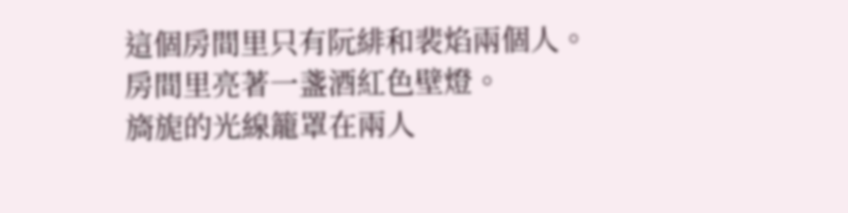這個房間里只有阮緋和裴焰兩個人。
房間里亮著一盞酒紅色壁燈。
旖旎的光線籠罩在兩人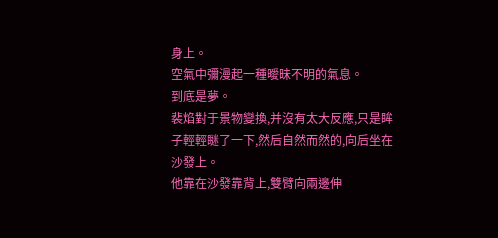身上。
空氣中彌漫起一種曖昧不明的氣息。
到底是夢。
裴焰對于景物變換,并沒有太大反應,只是眸子輕輕瞇了一下,然后自然而然的,向后坐在沙發上。
他靠在沙發靠背上,雙臂向兩邊伸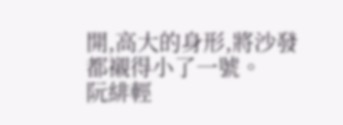開,高大的身形,將沙發都襯得小了一號。
阮緋輕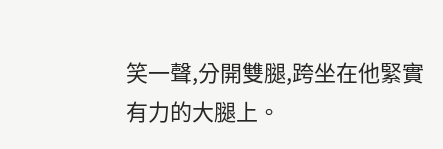笑一聲,分開雙腿,跨坐在他緊實有力的大腿上。